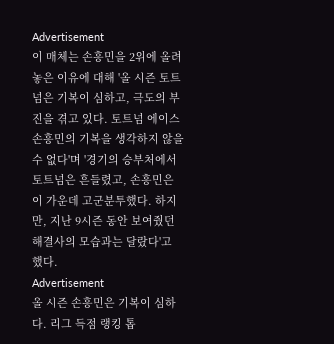Advertisement
이 매체는 손흥민을 2위에 올려놓은 이유에 대해 '올 시즌 토트넘은 기복이 심하고, 극도의 부진을 겪고 있다. 토트넘 에이스 손흥민의 기복을 생각하지 않을 수 없다'며 '경기의 승부처에서 토트넘은 흔들렸고, 손흥민은 이 가운데 고군분투했다. 하지만, 지난 9시즌 동안 보여줬던 해결사의 모습과는 달랐다'고 했다.
Advertisement
올 시즌 손흥민은 기복이 심하다. 리그 득점 랭킹 톱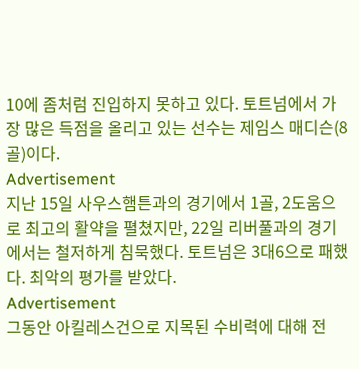10에 좀처럼 진입하지 못하고 있다. 토트넘에서 가장 많은 득점을 올리고 있는 선수는 제임스 매디슨(8골)이다.
Advertisement
지난 15일 사우스햄튼과의 경기에서 1골, 2도움으로 최고의 활약을 펼쳤지만, 22일 리버풀과의 경기에서는 철저하게 침묵했다. 토트넘은 3대6으로 패했다. 최악의 평가를 받았다.
Advertisement
그동안 아킬레스건으로 지목된 수비력에 대해 전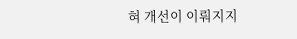혀 개선이 이뤄지지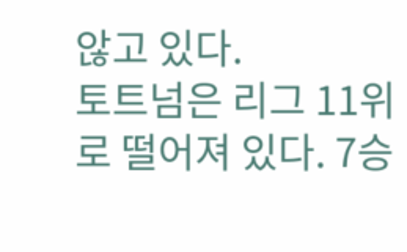않고 있다.
토트넘은 리그 11위로 떨어져 있다. 7승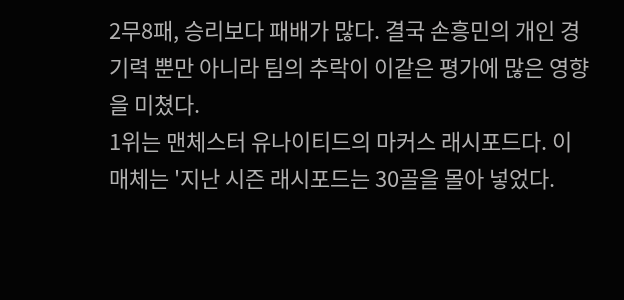2무8패, 승리보다 패배가 많다. 결국 손흥민의 개인 경기력 뿐만 아니라 팀의 추락이 이같은 평가에 많은 영향을 미쳤다.
1위는 맨체스터 유나이티드의 마커스 래시포드다. 이 매체는 '지난 시즌 래시포드는 30골을 몰아 넣었다.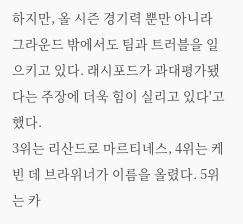하지만, 올 시즌 경기력 뿐만 아니라 그라운드 밖에서도 팀과 트러블을 일으키고 있다. 래시포드가 과대평가됐다는 주장에 더욱 힘이 실리고 있다'고 했다.
3위는 리산드로 마르티네스, 4위는 케빈 데 브라위너가 이름을 올렸다. 5위는 카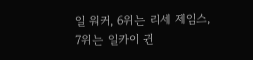일 워커, 6위는 리세 제임스, 7위는 일카이 귄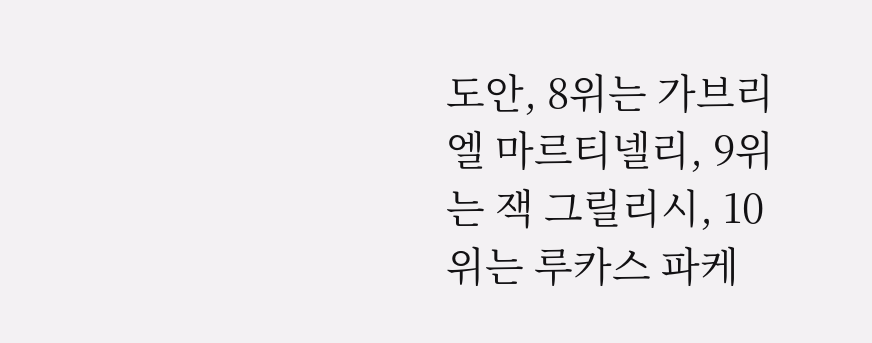도안, 8위는 가브리엘 마르티넬리, 9위는 잭 그릴리시, 10위는 루카스 파케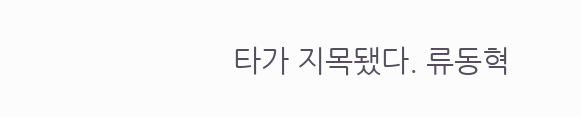타가 지목됐다. 류동혁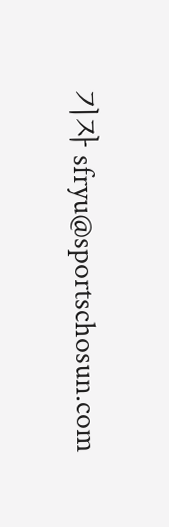기자 sfryu@sportschosun.com